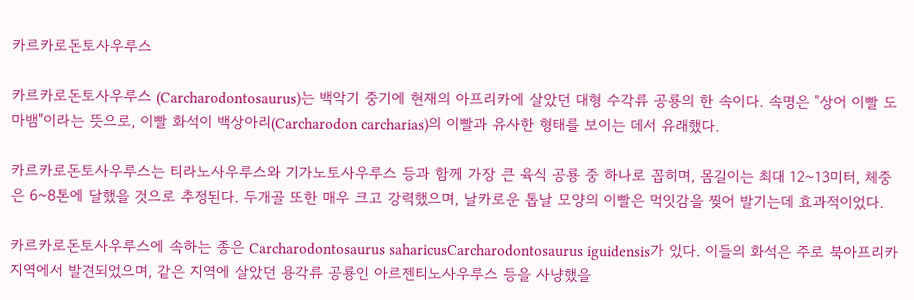카르카로돈토사우루스

카르카로돈토사우루스 (Carcharodontosaurus)는 백악기 중기에 현재의 아프리카에 살았던 대형 수각류 공룡의 한 속이다. 속명은 "상어 이빨 도마뱀"이라는 뜻으로, 이빨 화석이 백상아리(Carcharodon carcharias)의 이빨과 유사한 형태를 보이는 데서 유래했다.

카르카로돈토사우루스는 티라노사우루스와 기가노토사우루스 등과 함께 가장 큰 육식 공룡 중 하나로 꼽히며, 몸길이는 최대 12~13미터, 체중은 6~8톤에 달했을 것으로 추정된다. 두개골 또한 매우 크고 강력했으며, 날카로운 톱날 모양의 이빨은 먹잇감을 찢어 발기는데 효과적이었다.

카르카로돈토사우루스에 속하는 종은 Carcharodontosaurus saharicusCarcharodontosaurus iguidensis가 있다. 이들의 화석은 주로 북아프리카 지역에서 발견되었으며, 같은 지역에 살았던 용각류 공룡인 아르젠티노사우루스 등을 사냥했을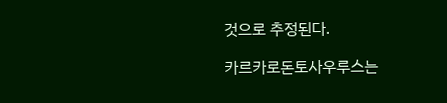것으로 추정된다.

카르카로돈토사우루스는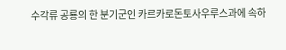수각류 공룡의 한 분기군인 카르카로돈토사우루스과에 속하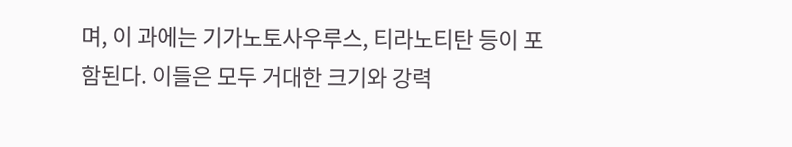며, 이 과에는 기가노토사우루스, 티라노티탄 등이 포함된다. 이들은 모두 거대한 크기와 강력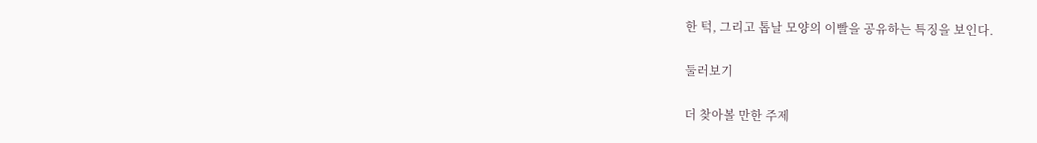한 턱, 그리고 톱날 모양의 이빨을 공유하는 특징을 보인다.

둘러보기

더 찾아볼 만한 주제